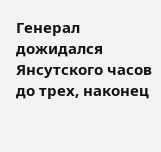Генерал дожидался Янсутского часов до трех, наконец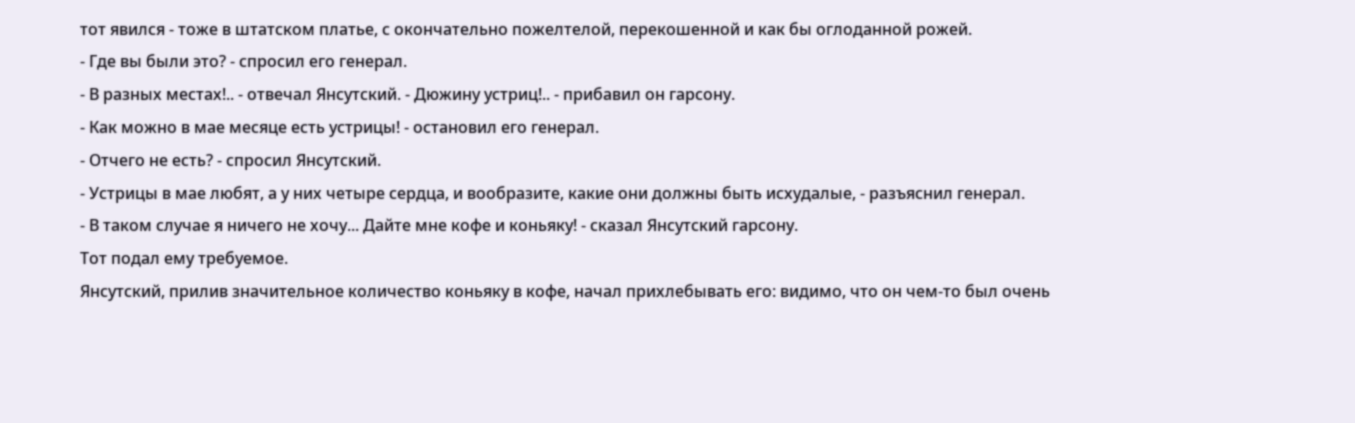тот явился - тоже в штатском платье, с окончательно пожелтелой, перекошенной и как бы оглоданной рожей.
- Где вы были это? - спросил его генерал.
- В разных местах!.. - отвечал Янсутский. - Дюжину устриц!.. - прибавил он гарсону.
- Как можно в мае месяце есть устрицы! - остановил его генерал.
- Отчего не есть? - спросил Янсутский.
- Устрицы в мае любят, а у них четыре сердца, и вообразите, какие они должны быть исхудалые, - разъяснил генерал.
- В таком случае я ничего не хочу... Дайте мне кофе и коньяку! - сказал Янсутский гарсону.
Тот подал ему требуемое.
Янсутский, прилив значительное количество коньяку в кофе, начал прихлебывать его: видимо, что он чем-то был очень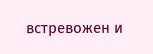встревожен и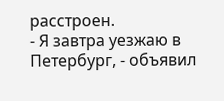расстроен.
- Я завтра уезжаю в Петербург, - объявил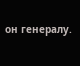он генералу.